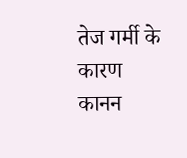तेज गर्मी के कारण कानन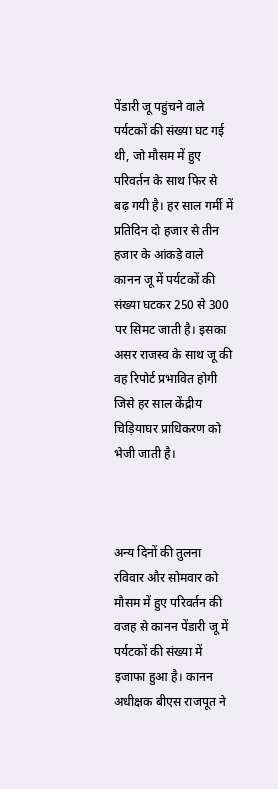पेंडारी जू पहुंचने वाले पर्यटकों की संख्या घट गई थी, जो मौसम में हुए परिवर्तन के साथ फिर से बढ़ गयी है। हर साल गर्मी में प्रतिदिन दो हजार से तीन हजार के आंकड़े वाले कानन जू में पर्यटकों की संख्या घटकर 250 से 300 पर सिमट जाती है। इसका असर राजस्व के साथ जू की वह रिपोर्ट प्रभावित होगी जिसे हर साल केंद्रीय चिड़ियाघर प्राधिकरण को भेजी जाती है।



अन्य दिनों की तुलना रविवार और सोमवार को मौसम में हुए परिवर्तन की वजह से कानन पेंडारी जू में पर्यटकों की संख्या में इजाफा हुआ है। कानन अधीक्षक बीएस राजपूत ने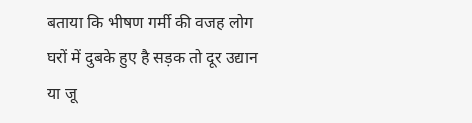बताया कि भीषण गर्मी की वजह लोग घरों में दुबके हुए है सड़क तो दूर उद्यान या जू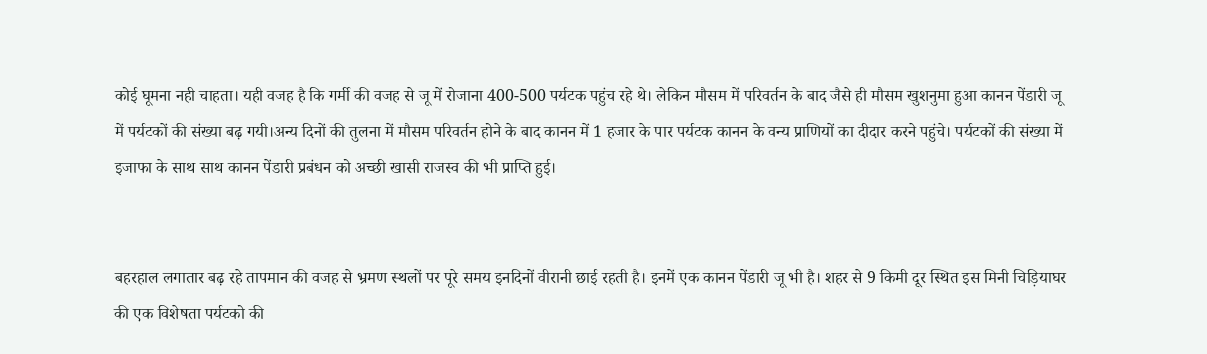कोई घूमना नही चाहता। यही वजह है कि गर्मी की वजह से जू में रोजाना 400-500 पर्यटक पहुंच रहे थे। लेकिन मौसम में परिवर्तन के बाद जैसे ही मौसम खुशनुमा हुआ कानन पेंडारी जू में पर्यटकों की संख्या बढ़ गयी।अन्य दिनों की तुलना में मौसम परिवर्तन होने के बाद कानन में 1 हजार के पार पर्यटक कानन के वन्य प्राणियों का दीदार करने पहुंचे। पर्यटकों की संख्या में इजाफा के साथ साथ कानन पेंडारी प्रबंधन को अच्छी खासी राजस्व की भी प्राप्ति हुई।


बहरहाल लगातार बढ़ रहे तापमान की वजह से भ्रमण स्थलों पर पूरे समय इनदिनों वीरानी छाई रहती है। इनमें एक कानन पेंडारी जू भी है। शहर से 9 किमी दूर स्थित इस मिनी चिड़ियाघर की एक विशेषता पर्यटको की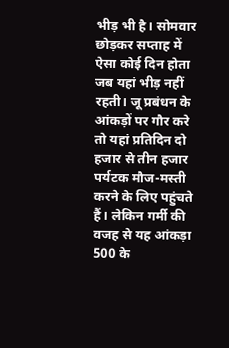भीड़ भी है। सोमवार छोड़कर सप्ताह में ऐसा कोई दिन होता जब यहां भीड़ नहीं रहती। जू प्रबंधन के आंकड़ों पर गौर करे तो यहां प्रतिदिन दो हजार से तीन हजार पर्यटक मौज-मस्ती करने के लिए पहुंचते हैं। लेकिन गर्मी की वजह से यह आंकड़ा 500 के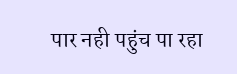पार नही पहुंच पा रहा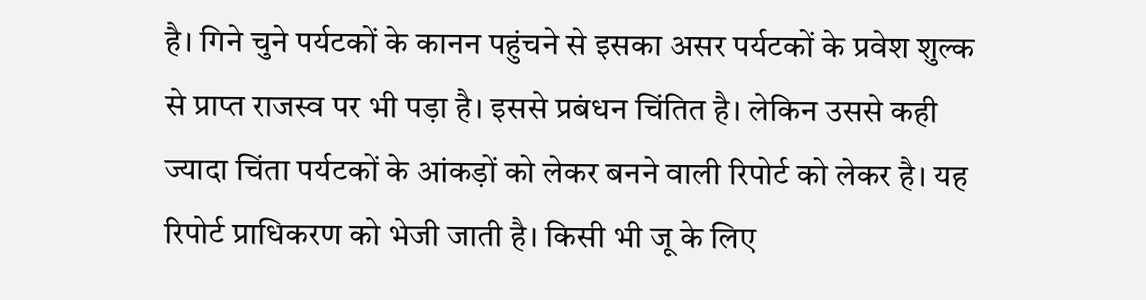है। गिने चुने पर्यटकों के कानन पहुंचने से इसका असर पर्यटकों के प्रवेश शुल्क से प्राप्त राजस्व पर भी पड़ा है। इससे प्रबंधन चिंतित है। लेकिन उससे कही ज्यादा चिंता पर्यटकों के आंकड़ों को लेकर बनने वाली रिपोर्ट को लेकर है। यह रिपोर्ट प्राधिकरण को भेजी जाती है। किसी भी जू के लिए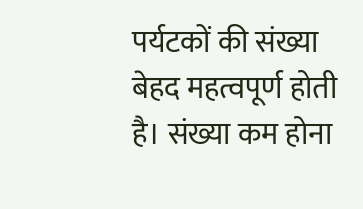पर्यटकों की संख्या बेहद महत्वपूर्ण होती है। संख्या कम होना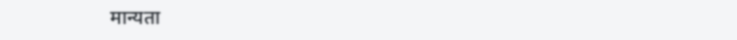मान्यता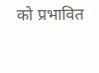को प्रभावित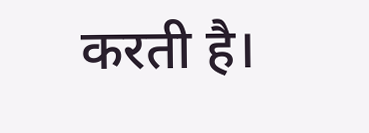करती है।